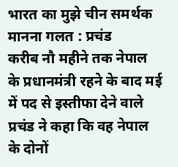भारत का मुझे चीन समर्थक मानना गलत : प्रचंड
करीब नौ महीने तक नेपाल के प्रधानमंत्री रहने के बाद मई में पद से इस्तीफा देने वाले प्रचंड ने कहा कि वह नेपाल के दोनों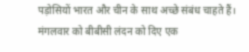पड़ोसियों भारत और चीन के साथ अच्छे संबंध चाहते हैं।
मंगलवार को बीबीसी लंदन को दिए एक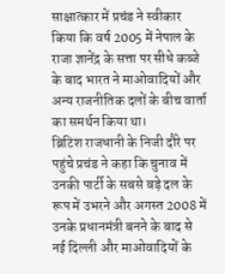साक्षात्कार में प्रचंड ने स्वीकार किया कि वर्ष 2005 में नेपाल के राजा ज्ञानेंद्र के सत्ता पर सीधे कब्जे के बाद भारत ने माओवादियों और अन्य राजनीतिक दलों के बीच वार्ता का समर्थन किया था।
ब्रिटिश राजधानी के निजी दौरे पर पहुंचे प्रचंड ने कहा कि चुनाव में उनकी पार्टी के सबसे बड़े दल के रूप में उभरने और अगस्त 2008 में उनके प्रधानमंत्री बनने के बाद से नई दिल्ली और माओवादियों के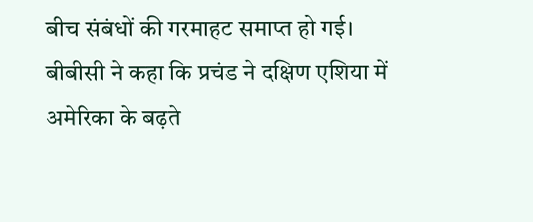बीच संबंधों की गरमाहट समाप्त हो गई।
बीबीसी ने कहा कि प्रचंड ने दक्षिण एशिया में अमेरिका के बढ़ते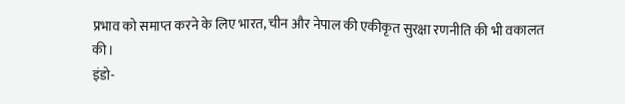प्रभाव को समाप्त करने के लिए भारत, चीन और नेपाल की एकीकृत सुरक्षा रणनीति की भी वकालत की।
इंडो-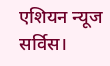एशियन न्यूज सर्विस।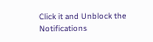Click it and Unblock the Notifications